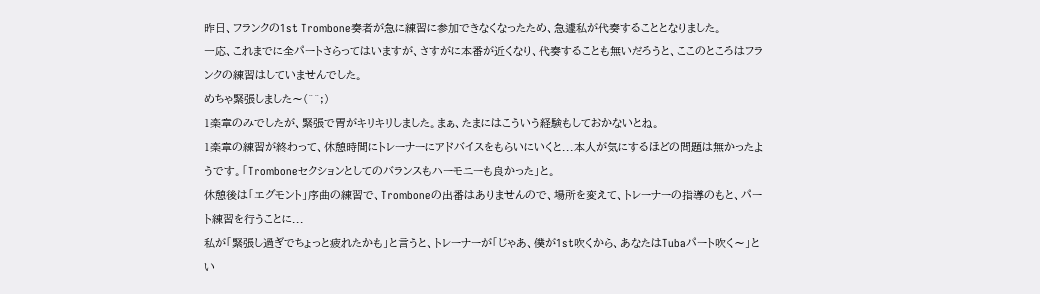昨日、フランクの1st Trombone奏者が急に練習に参加できなくなったため、急遽私が代奏することとなりました。
一応、これまでに全パートさらってはいますが、さすがに本番が近くなり、代奏することも無いだろうと、ここのところはフランクの練習はしていませんでした。
めちゃ緊張しました〜(^^;)
1楽章のみでしたが、緊張で胃がキリキリしました。まぁ、たまにはこういう経験もしておかないとね。
1楽章の練習が終わって、休憩時間にトレーナーにアドバイスをもらいにいくと...本人が気にするほどの問題は無かったようです。「Tromboneセクションとしてのバランスもハーモニーも良かった」と。
休憩後は「エグモント」序曲の練習で、Tromboneの出番はありませんので、場所を変えて、トレーナーの指導のもと、パート練習を行うことに...
私が「緊張し過ぎでちょっと疲れたかも」と言うと、トレーナーが「じゃあ、僕が1st吹くから、あなたはTubaパート吹く〜」とい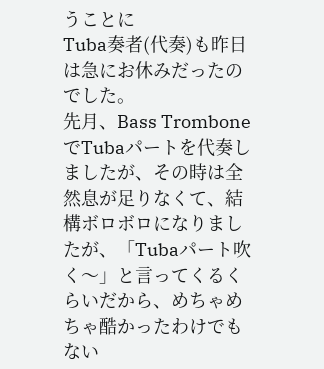うことに
Tuba奏者(代奏)も昨日は急にお休みだったのでした。
先月、Bass TromboneでTubaパートを代奏しましたが、その時は全然息が足りなくて、結構ボロボロになりましたが、「Tubaパート吹く〜」と言ってくるくらいだから、めちゃめちゃ酷かったわけでもない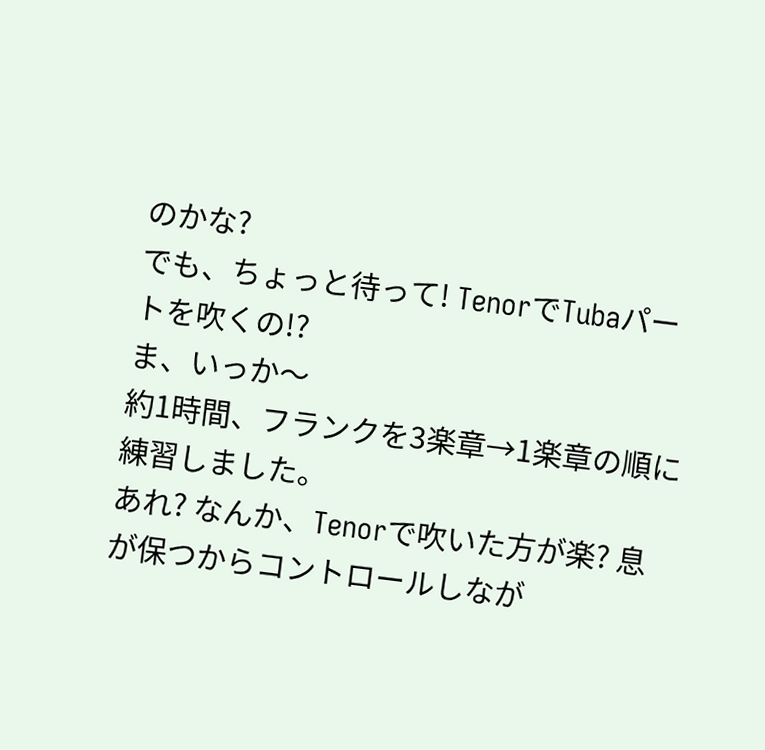のかな?
でも、ちょっと待って! TenorでTubaパートを吹くの!?
ま、いっか〜
約1時間、フランクを3楽章→1楽章の順に練習しました。
あれ? なんか、Tenorで吹いた方が楽? 息が保つからコントロールしなが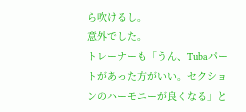ら吹けるし。
意外でした。
トレーナーも「うん、Tubaパートがあった方がいい。セクションのハーモニーが良くなる」と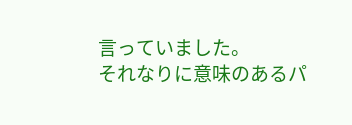言っていました。
それなりに意味のあるパ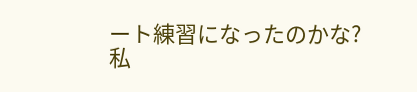ート練習になったのかな?
私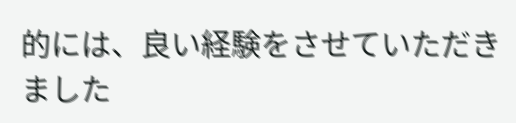的には、良い経験をさせていただきました